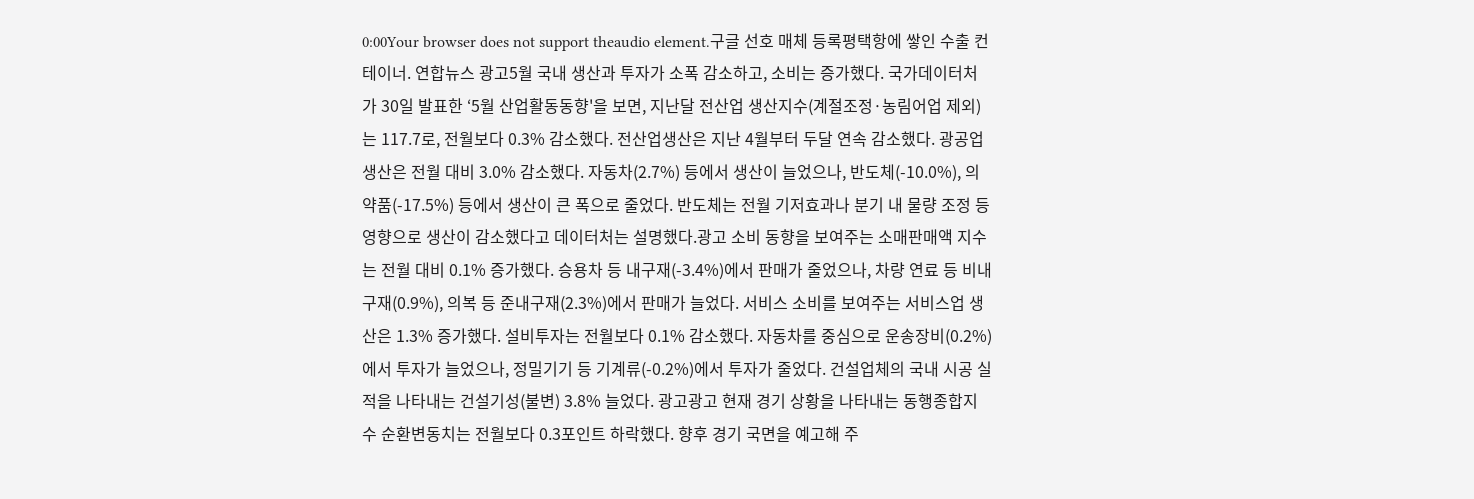0:00Your browser does not support theaudio element.구글 선호 매체 등록평택항에 쌓인 수출 컨테이너. 연합뉴스 광고5월 국내 생산과 투자가 소폭 감소하고, 소비는 증가했다. 국가데이터처가 30일 발표한 ‘5월 산업활동동향'을 보면, 지난달 전산업 생산지수(계절조정·농림어업 제외)는 117.7로, 전월보다 0.3% 감소했다. 전산업생산은 지난 4월부터 두달 연속 감소했다. 광공업 생산은 전월 대비 3.0% 감소했다. 자동차(2.7%) 등에서 생산이 늘었으나, 반도체(-10.0%), 의약품(-17.5%) 등에서 생산이 큰 폭으로 줄었다. 반도체는 전월 기저효과나 분기 내 물량 조정 등 영향으로 생산이 감소했다고 데이터처는 설명했다.광고 소비 동향을 보여주는 소매판매액 지수는 전월 대비 0.1% 증가했다. 승용차 등 내구재(-3.4%)에서 판매가 줄었으나, 차량 연료 등 비내구재(0.9%), 의복 등 준내구재(2.3%)에서 판매가 늘었다. 서비스 소비를 보여주는 서비스업 생산은 1.3% 증가했다. 설비투자는 전월보다 0.1% 감소했다. 자동차를 중심으로 운송장비(0.2%)에서 투자가 늘었으나, 정밀기기 등 기계류(-0.2%)에서 투자가 줄었다. 건설업체의 국내 시공 실적을 나타내는 건설기성(불변) 3.8% 늘었다. 광고광고 현재 경기 상황을 나타내는 동행종합지수 순환변동치는 전월보다 0.3포인트 하락했다. 향후 경기 국면을 예고해 주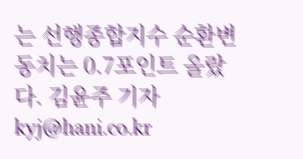는 선행종합지수 순환변동치는 0.7포인트 올랐다. 김윤주 기자 kyj@hani.co.kr